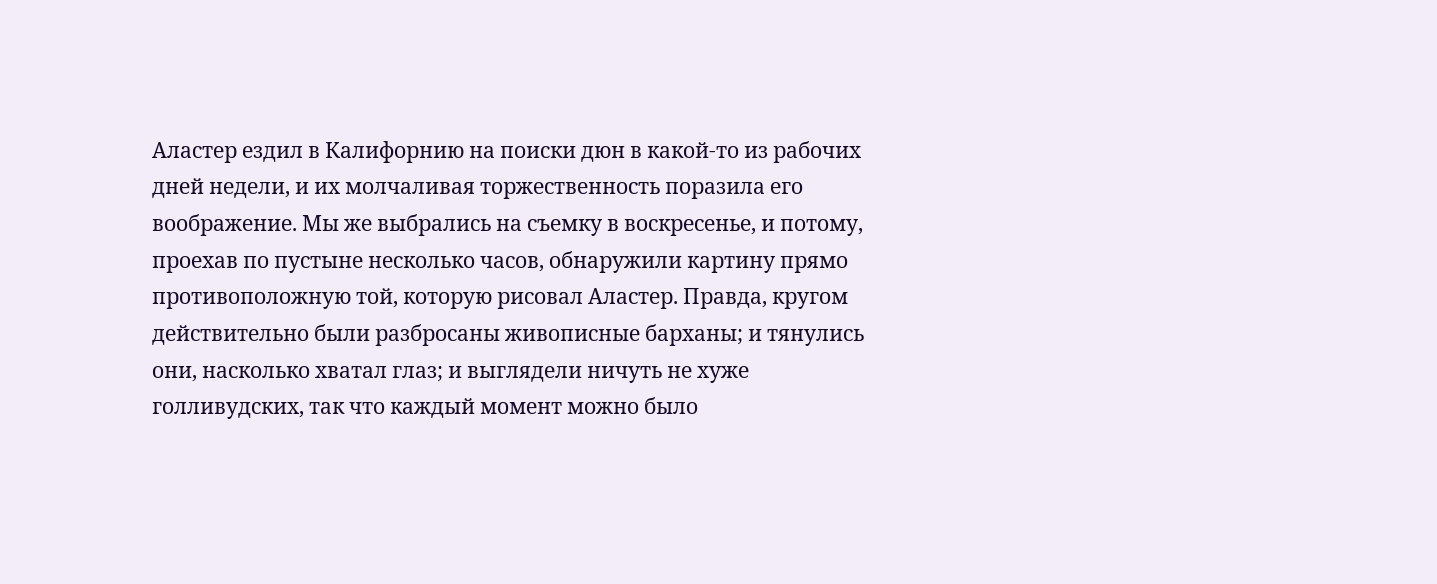Аластер ездил в Калифорнию на поиски дюн в какой-то из рабочих дней недели, и их молчаливая торжественность поразила его воображение. Мы же выбрались на съемку в воскресенье, и потому, проехав по пустыне несколько часов, обнаружили картину прямо противоположную той, которую рисовал Аластер. Правда, кругом действительно были разбросаны живописные барханы; и тянулись они, насколько хватал глаз; и выглядели ничуть не хуже голливудских, так что каждый момент можно было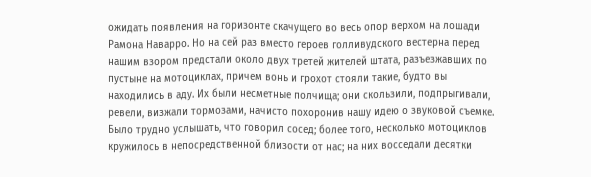ожидать появления на горизонте скачущего во весь опор верхом на лошади Рамона Наварро. Но на сей раз вместо героев голливудского вестерна перед нашим взором предстали около двух третей жителей штата, разъезжавших по пустыне на мотоциклах, причем вонь и грохот стояли такие, будто вы находились в аду. Их были несметные полчища; они скользили, подпрыгивали, ревели, визжали тормозами, начисто похоронив нашу идею о звуковой съемке. Было трудно услышать, что говорил сосед; более того, несколько мотоциклов кружилось в непосредственной близости от нас; на них восседали десятки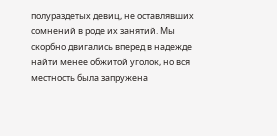полураздетых девиц, не оставлявших сомнений в роде их занятий. Мы скорбно двигались вперед в надежде найти менее обжитой уголок, но вся местность была запружена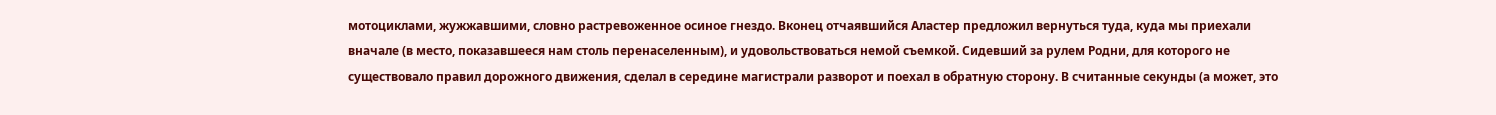мотоциклами, жужжавшими, словно растревоженное осиное гнездо. Вконец отчаявшийся Аластер предложил вернуться туда, куда мы приехали вначале (в место, показавшееся нам столь перенаселенным), и удовольствоваться немой съемкой. Сидевший за рулем Родни, для которого не существовало правил дорожного движения, сделал в середине магистрали разворот и поехал в обратную сторону. В считанные секунды (а может, это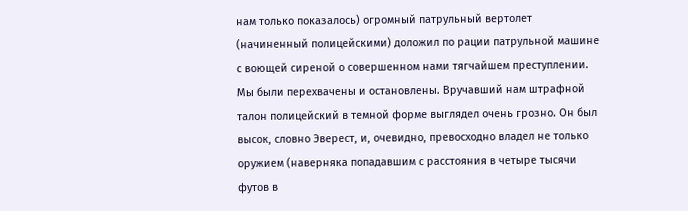нам только показалось) огромный патрульный вертолет (начиненный полицейскими) доложил по рации патрульной машине с воющей сиреной о совершенном нами тягчайшем преступлении. Мы были перехвачены и остановлены. Вручавший нам штрафной талон полицейский в темной форме выглядел очень грозно. Он был высок, словно Эверест, и, очевидно, превосходно владел не только оружием (наверняка попадавшим с расстояния в четыре тысячи футов в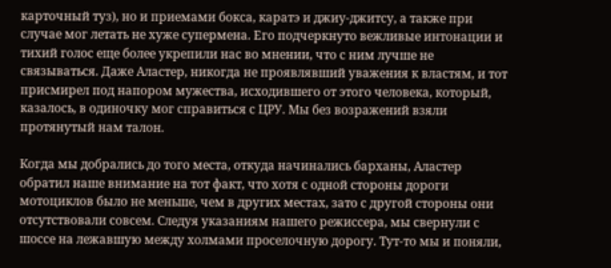карточный туз), но и приемами бокса, каратэ и джиу-джитсу, а также при случае мог летать не хуже супермена. Его подчеркнуто вежливые интонации и тихий голос еще более укрепили нас во мнении, что с ним лучше не связываться. Даже Аластер, никогда не проявлявший уважения к властям, и тот присмирел под напором мужества, исходившего от этого человека, который, казалось, в одиночку мог справиться с ЦРУ. Мы без возражений взяли протянутый нам талон.

Когда мы добрались до того места, откуда начинались барханы, Аластер обратил наше внимание на тот факт, что хотя с одной стороны дороги мотоциклов было не меньше, чем в других местах, зато с другой стороны они отсутствовали совсем. Следуя указаниям нашего режиссера, мы свернули с шоссе на лежавшую между холмами проселочную дорогу. Тут-то мы и поняли,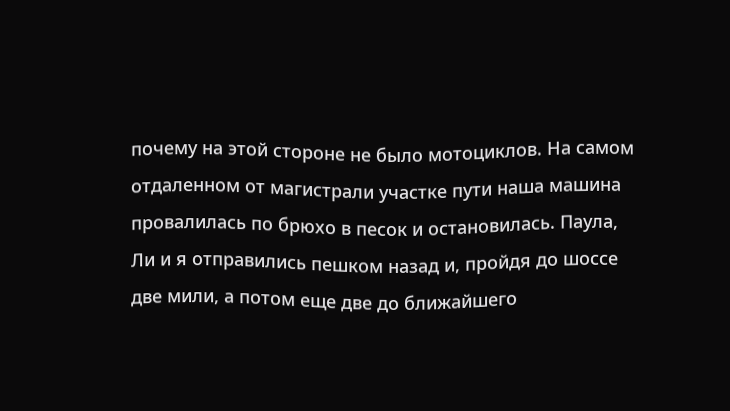почему на этой стороне не было мотоциклов. На самом отдаленном от магистрали участке пути наша машина провалилась по брюхо в песок и остановилась. Паула, Ли и я отправились пешком назад и, пройдя до шоссе две мили, а потом еще две до ближайшего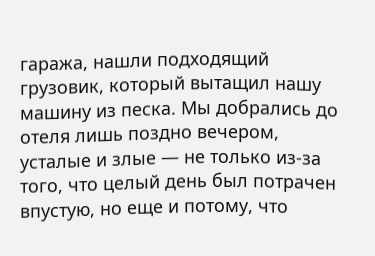гаража, нашли подходящий грузовик, который вытащил нашу машину из песка. Мы добрались до отеля лишь поздно вечером, усталые и злые — не только из-за того, что целый день был потрачен впустую, но еще и потому, что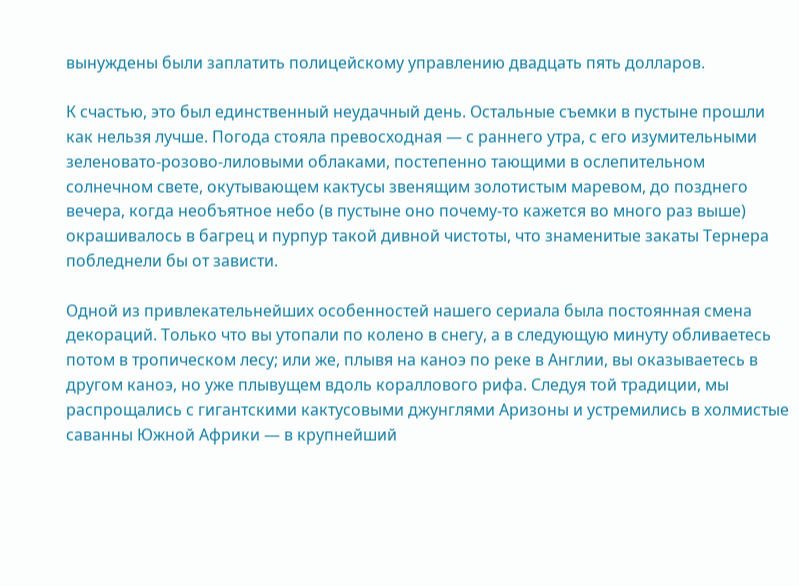вынуждены были заплатить полицейскому управлению двадцать пять долларов.

К счастью, это был единственный неудачный день. Остальные съемки в пустыне прошли как нельзя лучше. Погода стояла превосходная — с раннего утра, с его изумительными зеленовато-розово-лиловыми облаками, постепенно тающими в ослепительном солнечном свете, окутывающем кактусы звенящим золотистым маревом, до позднего вечера, когда необъятное небо (в пустыне оно почему-то кажется во много раз выше) окрашивалось в багрец и пурпур такой дивной чистоты, что знаменитые закаты Тернера побледнели бы от зависти.

Одной из привлекательнейших особенностей нашего сериала была постоянная смена декораций. Только что вы утопали по колено в снегу, а в следующую минуту обливаетесь потом в тропическом лесу; или же, плывя на каноэ по реке в Англии, вы оказываетесь в другом каноэ, но уже плывущем вдоль кораллового рифа. Следуя той традиции, мы распрощались с гигантскими кактусовыми джунглями Аризоны и устремились в холмистые саванны Южной Африки — в крупнейший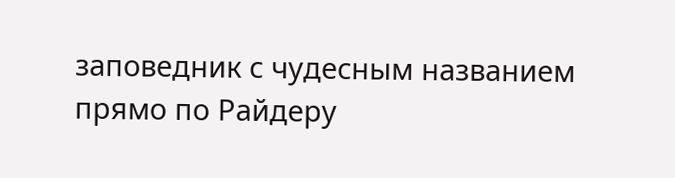заповедник с чудесным названием прямо по Райдеру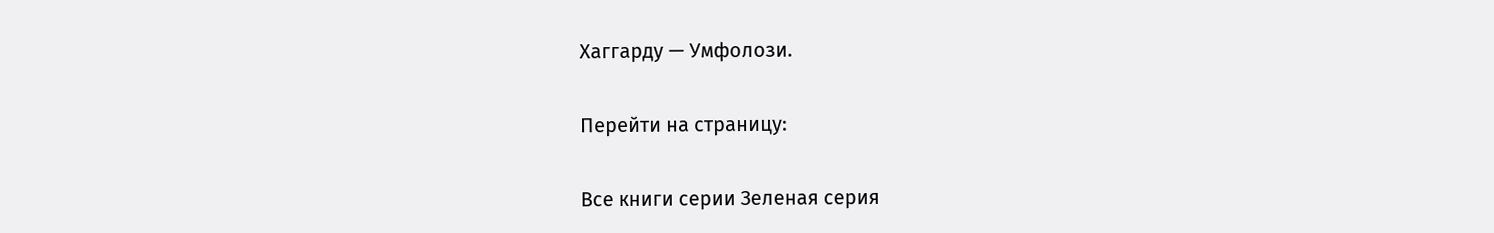Хаггарду — Умфолози.

Перейти на страницу:

Все книги серии Зеленая серия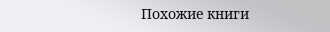Похожие книги